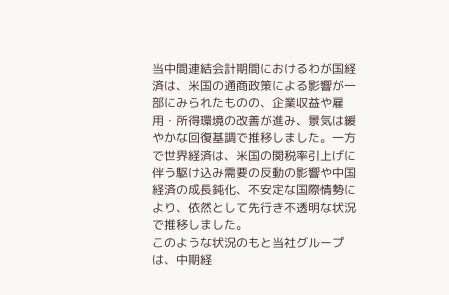当中間連結会計期間におけるわが国経済は、米国の通商政策による影響が一部にみられたものの、企業収益や雇用・所得環境の改善が進み、景気は緩やかな回復基調で推移しました。一方で世界経済は、米国の関税率引上げに伴う駆け込み需要の反動の影響や中国経済の成長鈍化、不安定な国際情勢により、依然として先行き不透明な状況で推移しました。
このような状況のもと当社グループは、中期経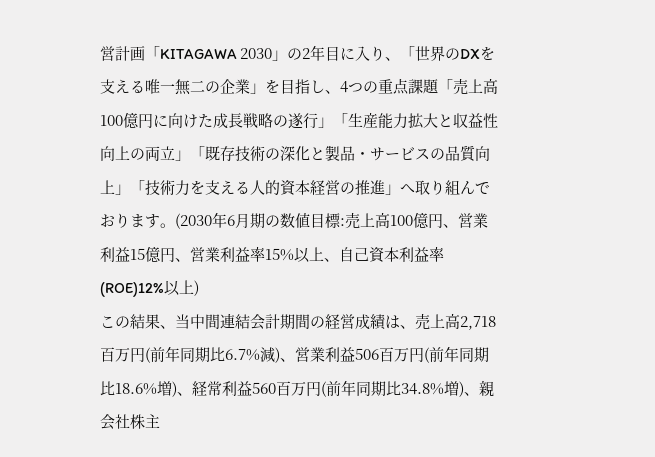営計画「KITAGAWA 2030」の2年目に入り、「世界のDXを支える唯一無二の企業」を目指し、4つの重点課題「売上高100億円に向けた成長戦略の遂行」「生産能力拡大と収益性向上の両立」「既存技術の深化と製品・サービスの品質向上」「技術力を支える人的資本経営の推進」へ取り組んでおります。(2030年6月期の数値目標:売上高100億円、営業利益15億円、営業利益率15%以上、自己資本利益率(ROE)12%以上)
この結果、当中間連結会計期間の経営成績は、売上高2,718百万円(前年同期比6.7%減)、営業利益506百万円(前年同期比18.6%増)、経常利益560百万円(前年同期比34.8%増)、親会社株主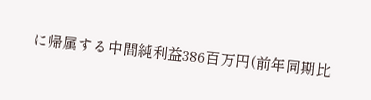に帰属する中間純利益386百万円(前年同期比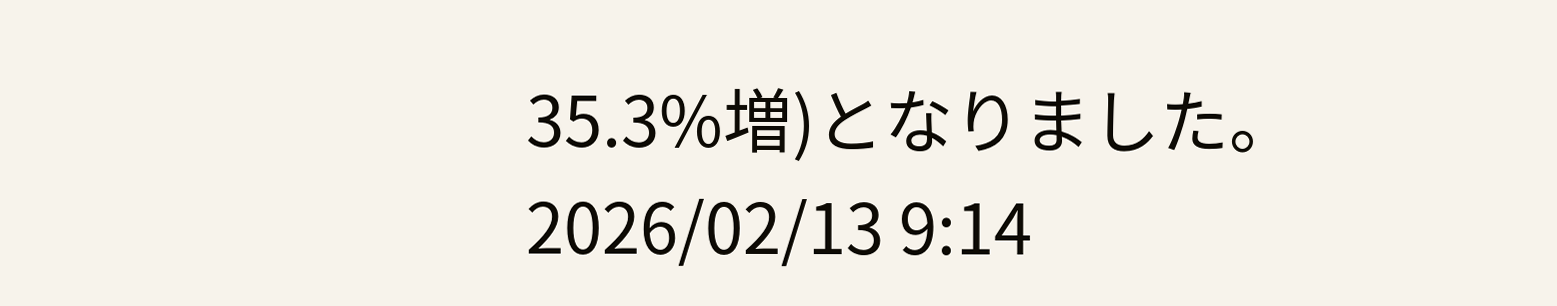35.3%増)となりました。
2026/02/13 9:14